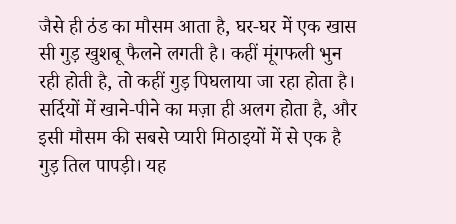जैसे ही ठंड का मौसम आता है, घर-घर में एक खास सी गुड़ खुशबू फैलने लगती है। कहीं मूंगफली भुन रही होती है, तो कहीं गुड़ पिघलाया जा रहा होता है। सर्दियों में खाने-पीने का मज़ा ही अलग होता है, और इसी मौसम की सबसे प्यारी मिठाइयों में से एक है गुड़ तिल पापड़ी। यह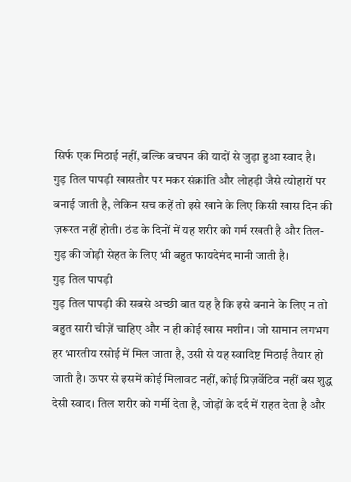सिर्फ एक मिठाई नहीं, बल्कि बचपन की यादों से जुड़ा हुआ स्वाद है।
गुड़ तिल पापड़ी खासतौर पर मकर संक्रांति और लोहड़ी जैसे त्योहारों पर बनाई जाती है, लेकिन सच कहें तो इसे खाने के लिए किसी खास दिन की ज़रूरत नहीं होती। ठंड के दिनों में यह शरीर को गर्म रखती है और तिल-गुड़ की जोड़ी सेहत के लिए भी बहुत फायदेमंद मानी जाती है।
गुड़ तिल पापड़ी
गुड़ तिल पापड़ी की सबसे अच्छी बात यह है कि इसे बनाने के लिए न तो बहुत सारी चीज़ें चाहिए और न ही कोई खास मशीन। जो सामान लगभग हर भारतीय रसोई में मिल जाता है, उसी से यह स्वादिष्ट मिठाई तैयार हो जाती है। ऊपर से इसमें कोई मिलावट नहीं, कोई प्रिज़र्वेटिव नहीं बस शुद्ध देसी स्वाद। तिल शरीर को गर्मी देता है, जोड़ों के दर्द में राहत देता है और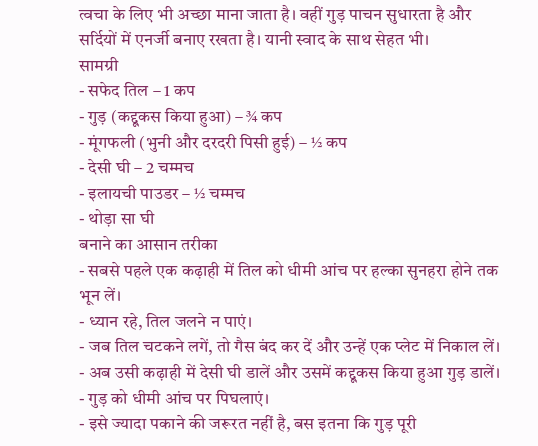त्वचा के लिए भी अच्छा माना जाता है। वहीं गुड़ पाचन सुधारता है और सर्दियों में एनर्जी बनाए रखता है। यानी स्वाद के साथ सेहत भी।
सामग्री
- सफेद तिल – 1 कप
- गुड़ (कद्दूकस किया हुआ) – ¾ कप
- मूंगफली (भुनी और दरदरी पिसी हुई) – ½ कप
- देसी घी – 2 चम्मच
- इलायची पाउडर – ½ चम्मच
- थोड़ा सा घी
बनाने का आसान तरीका
- सबसे पहले एक कढ़ाही में तिल को धीमी आंच पर हल्का सुनहरा होने तक भून लें।
- ध्यान रहे, तिल जलने न पाएं।
- जब तिल चटकने लगें, तो गैस बंद कर दें और उन्हें एक प्लेट में निकाल लें।
- अब उसी कढ़ाही में देसी घी डालें और उसमें कद्दूकस किया हुआ गुड़ डालें।
- गुड़ को धीमी आंच पर पिघलाएं।
- इसे ज्यादा पकाने की जरूरत नहीं है, बस इतना कि गुड़ पूरी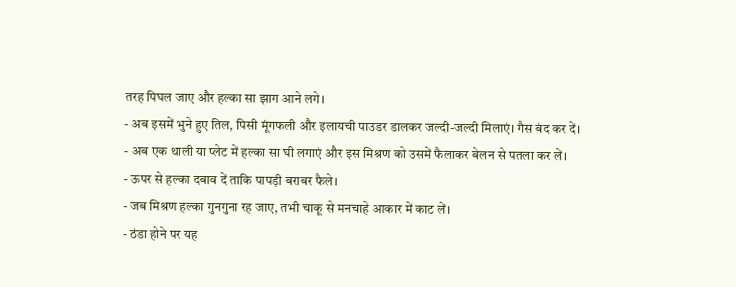तरह पिघल जाए और हल्का सा झाग आने लगे।
- अब इसमें भुने हुए तिल, पिसी मूंगफली और इलायची पाउडर डालकर जल्दी-जल्दी मिलाएं। गैस बंद कर दें।
- अब एक थाली या प्लेट में हल्का सा घी लगाएं और इस मिश्रण को उसमें फैलाकर बेलन से पतला कर लें।
- ऊपर से हल्का दबाव दें ताकि पापड़ी बराबर फैले।
- जब मिश्रण हल्का गुनगुना रह जाए, तभी चाकू से मनचाहे आकार में काट लें।
- ठंडा होने पर यह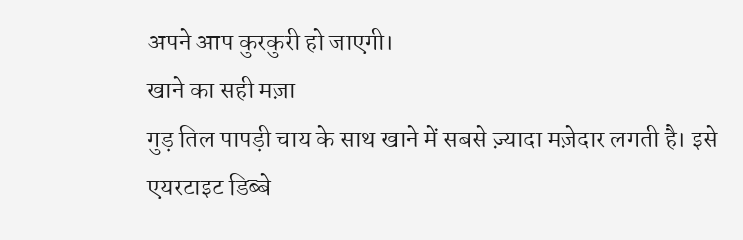अपने आप कुरकुरी हो जाएगी।
खाने का सही मज़ा
गुड़ तिल पापड़ी चाय के साथ खाने में सबसे ज़्यादा मज़ेदार लगती है। इसे एयरटाइट डिब्बे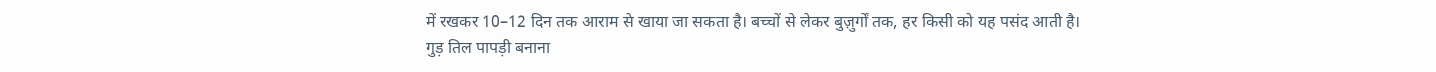में रखकर 10–12 दिन तक आराम से खाया जा सकता है। बच्चों से लेकर बुज़ुर्गों तक, हर किसी को यह पसंद आती है।
गुड़ तिल पापड़ी बनाना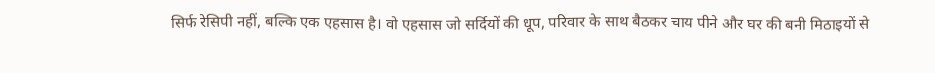सिर्फ रेसिपी नहीं, बल्कि एक एहसास है। वो एहसास जो सर्दियों की धूप, परिवार के साथ बैठकर चाय पीने और घर की बनी मिठाइयों से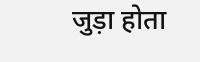जुड़ा होता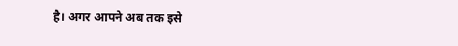है। अगर आपने अब तक इसे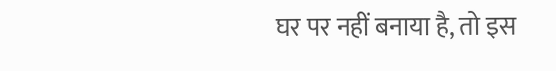घर पर नहीं बनाया है, तो इस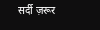सर्दी ज़रूर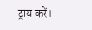ट्राय करें।